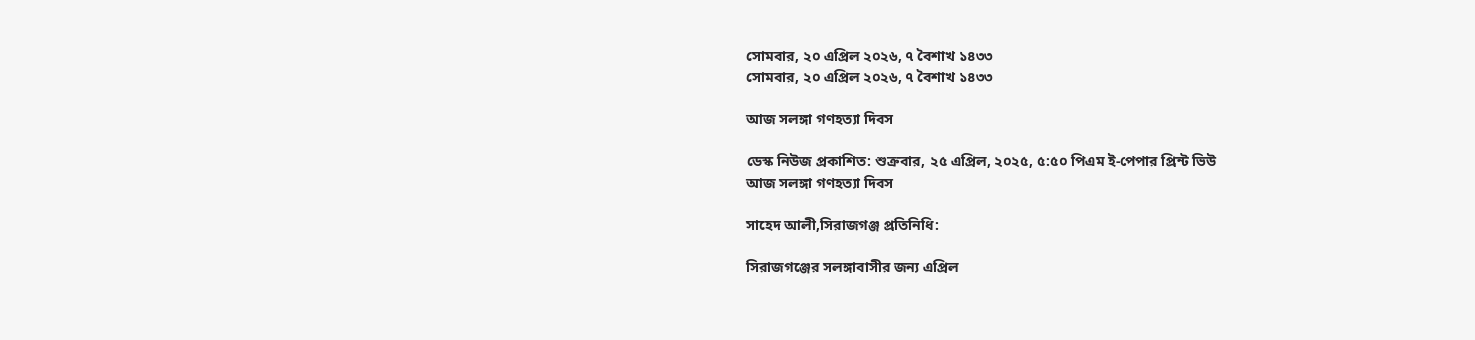সোমবার, ২০ এপ্রিল ২০২৬, ৭ বৈশাখ ১৪৩৩
সোমবার, ২০ এপ্রিল ২০২৬, ৭ বৈশাখ ১৪৩৩

আজ সলঙ্গা গণহত্যা দিবস

ডেস্ক নিউজ প্রকাশিত: শুক্রবার, ২৫ এপ্রিল, ২০২৫, ৫:৫০ পিএম ই-পেপার প্রিন্ট ভিউ
আজ সলঙ্গা গণহত্যা দিবস

সাহেদ আলী,সিরাজগঞ্জ প্রতিনিধি:

সিরাজগঞ্জের সলঙ্গাবাসীর জন্য এপ্রিল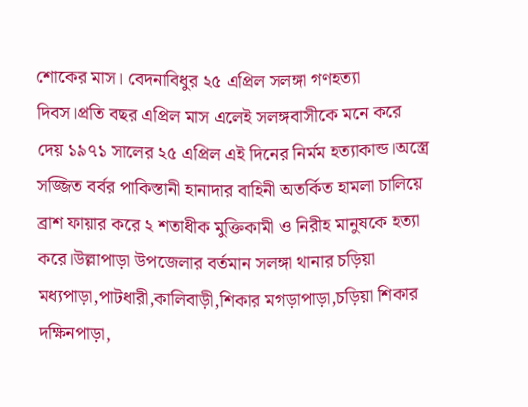শোকের মাস। বেদনাবিধুর ২৫ এপ্রিল সলঙ্গা গণহত্যা দিবস।প্রতি বছর এপ্রিল মাস এলেই সলঙ্গবাসীকে মনে করে দেয় ১৯৭১ সালের ২৫ এপ্রিল এই দিনের নির্মম হত্যাকান্ড।অস্ত্রে সজ্জিত বর্বর পাকিস্তানী হানাদার বাহিনী অতর্কিত হামলা চালিয়ে ব্রাশ ফায়ার করে ২ শতাধীক মুক্তিকামী ও নিরীহ মানুষকে হত্যা করে।উল্লাপাড়া উপজেলার বর্তমান সলঙ্গা থানার চড়িয়া মধ্যপাড়া,পাটধারী,কালিবাড়ী,শিকার মগড়াপাড়া,চড়িয়া শিকার দক্ষিনপাড়া,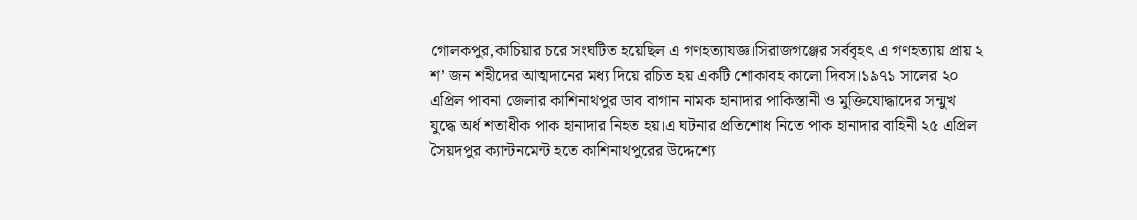গোলকপুর,কাচিয়ার চরে সংঘটিত হয়েছিল এ গণহত্যাযজ্ঞ।সিরাজগঞ্জের সর্ববৃহৎ এ গণহত্যায় প্রায় ২ শ’ জন শহীদের আত্মদানের মধ্য দিয়ে রচিত হয় একটি শোকাবহ কালো দিবস।১৯৭১ সালের ২০ এপ্রিল পাবনা জেলার কাশিনাথপুর ডাব বাগান নামক হানাদার পাকিস্তানী ও মুক্তিযোদ্ধাদের সন্মুখ যুদ্ধে অর্ধ শতাধীক পাক হানাদার নিহত হয়।এ ঘটনার প্রতিশোধ নিতে পাক হানাদার বাহিনী ২৫ এপ্রিল সৈয়দপুর ক্যান্টনমেন্ট হতে কাশিনাথপুরের উদ্দেশ্যে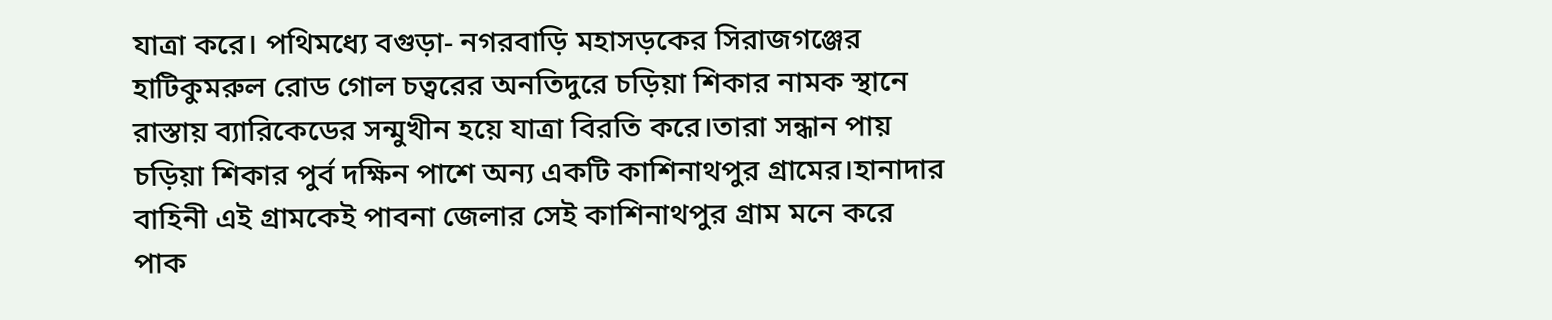যাত্রা করে। পথিমধ্যে বগুড়া- নগরবাড়ি মহাসড়কের সিরাজগঞ্জের হাটিকুমরুল রোড গোল চত্বরের অনতিদুরে চড়িয়া শিকার নামক স্থানে রাস্তায় ব্যারিকেডের সন্মুখীন হয়ে যাত্রা বিরতি করে।তারা সন্ধান পায় চড়িয়া শিকার পুর্ব দক্ষিন পাশে অন্য একটি কাশিনাথপুর গ্রামের।হানাদার বাহিনী এই গ্রামকেই পাবনা জেলার সেই কাশিনাথপুর গ্রাম মনে করে পাক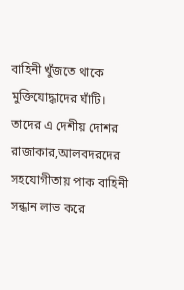বাহিনী খুঁজতে থাকে মুক্তিযোদ্ধাদের ঘাঁটি। তাদের এ দেশীয় দোশর রাজাকার,আলবদরদের সহযোগীতায় পাক বাহিনী সন্ধান লাভ করে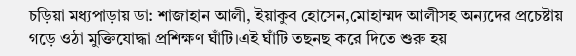চড়িয়া মধ্যপাড়ায় ডা: শাজাহান আলী, ইয়াকুব হোসেন,মোহাম্মদ আলীসহ অন্যদের প্রচেষ্টায় গড়ে ওঠা মুক্তিযোদ্ধা প্রশিক্ষণ ঘাঁটি।এই ঘাঁটি তছনছ করে দিতে শুরু হয়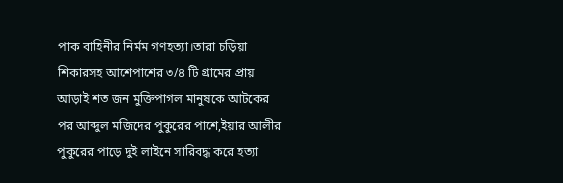পাক বাহিনীর নির্মম গণহত্যা।তারা চড়িয়া শিকারসহ আশেপাশের ৩/৪ টি গ্রামের প্রায় আড়াই শত জন মুক্তিপাগল মানুষকে আটকের পর আব্দুল মজিদের পুকুরের পাশে,ইয়ার আলীর পুকুরের পাড়ে দুই লাইনে সারিবদ্ধ করে হত্যা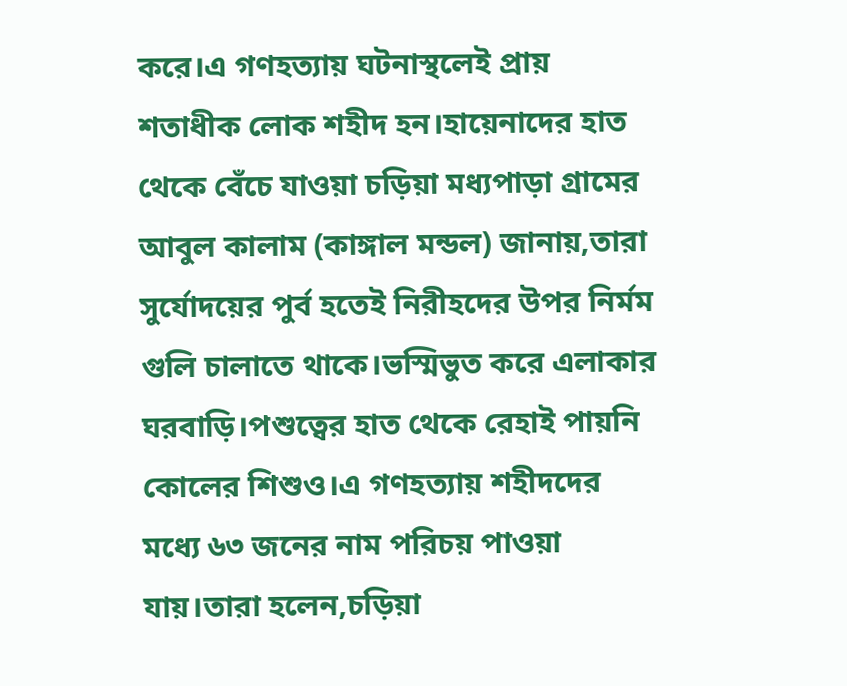করে।এ গণহত্যায় ঘটনাস্থলেই প্রায় শতাধীক লোক শহীদ হন।হায়েনাদের হাত থেকে বেঁচে যাওয়া চড়িয়া মধ্যপাড়া গ্রামের আবুল কালাম (কাঙ্গাল মন্ডল) জানায়,তারা সুর্যোদয়ের পুর্ব হতেই নিরীহদের উপর নির্মম গুলি চালাতে থাকে।ভস্মিভুত করে এলাকার ঘরবাড়ি।পশুত্বের হাত থেকে রেহাই পায়নি কোলের শিশুও।এ গণহত্যায় শহীদদের মধ্যে ৬৩ জনের নাম পরিচয় পাওয়া যায়।তারা হলেন,চড়িয়া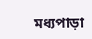মধ্যপাড়া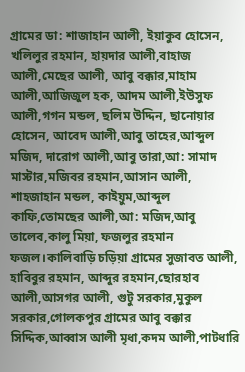গ্রামের ডা: শাজাহান আলী, ইয়াকুব হোসেন, খলিলুর রহমান, হায়দার আলী,বাহাজ আলী,মেছের আলী, আবু বক্কার,মাহাম আলী,আজিজুল হক, আদম আলী,ইউসুফ আলী,গগন মন্ডল, ছলিম উদ্দিন, ছানোয়ার হোসেন, আবেদ আলী,আবু তাহের,আব্দুল মজিদ, দারোগ আলী,আবু তারা,আ: সামাদ মাস্টার,মজিবর রহমান,আসান আলী, শাহজাহান মন্ডল, কাইয়ুম,আব্দুল কাফি,তোমছের আলী,আ: মজিদ,আবু তালেব,কালু মিয়া, ফজলুর রহমান ফজল।কালিবাড়ি চড়িয়া গ্রামের সুজাবত আলী, হাবিবুর রহমান, আব্দুর রহমান,ছোরহাব আলী,আসগর আলী, গুটু সরকার,মুকুল সরকার,গোলকপুর গ্রামের আবু বক্কার সিদ্দিক,আব্বাস আলী মৃধা,কদম আলী,পাটধারি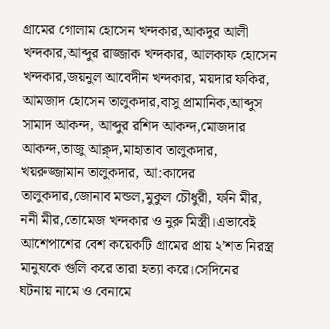গ্রামের গোলাম হোসেন খন্দকার,আকদুর আলী খন্দকার,আব্দুর রাজ্জাক খন্দকার, আলকাফ হোসেন খন্দকার,জয়নুল আবেদীন খন্দকার, ময়দার ফকির, আমজাদ হোসেন তালুকদার,বাসু প্রামানিক,আব্দুস সামাদ আকন্দ, আব্দুর রশিদ আকন্দ,মোজদার আকন্দ,তাজু আক্ন্দ,মাহাতাব তালুকদার, খয়রুজ্জামান তালুকদার, আ:কাদের তালুকদার,জোনাব মন্ডল,মুকুল চৌধুরী, ফনি মীর, ননী মীর,তোমেজ খন্দকার ও নুরু মিস্ত্রী।এভাবেই আশেপাশের বেশ কয়েকটি গ্রামের প্রায় ২’শত নিরস্ত্র মানুষকে গুলি করে তারা হত্যা করে।সেদিনের ঘটনায় নামে ও বেনামে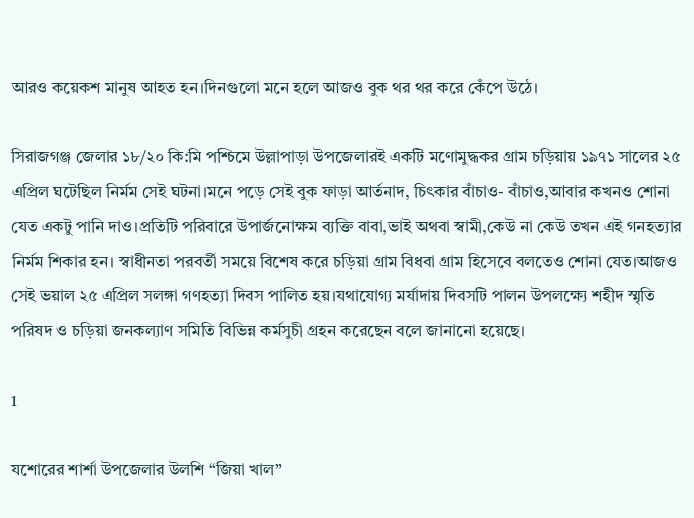আরও কয়েকশ মানুষ আহত হন।দিনগুলো মনে হলে আজও বুক থর থর করে কেঁপে উঠে।

সিরাজগঞ্জ জেলার ১৮/২০ কি:মি পশ্চিমে উল্লাপাড়া উপজেলারই একটি মণোমুদ্ধকর গ্রাম চড়িয়ায় ১৯৭১ সালের ২৫ এপ্রিল ঘটেছিল নির্মম সেই ঘটনা।মনে পড়ে সেই বুক ফাড়া আর্তনাদ, চিৎকার বাঁচাও- বাঁচাও,আবার কখনও শোনা যেত একটু পানি দাও।প্রতিটি পরিবারে উপার্জনোক্ষম ব্যক্তি বাবা,ভাই অথবা স্বামী,কেউ না কেউ তখন এই গনহত্যার নির্মম শিকার হন। স্বাধীনতা পরবর্তী সময়ে বিশেষ করে চড়িয়া গ্রাম বিধবা গ্রাম হিসেবে বলতেও শোনা যেত।আজও সেই ভয়াল ২৫ এপ্রিল সলঙ্গা গণহত্যা দিবস পালিত হয়।যথাযোগ্য মর্যাদায় দিবসটি পালন উপলক্ষ্যে শহীদ স্মৃতি পরিষদ ও চড়িয়া জনকল্যাণ সমিতি বিভিন্ন কর্মসুচী গ্রহন করেছেন বলে জানানো হয়েছে।

1

যশোরের শার্শা উপজেলার উলশি “জিয়া খাল”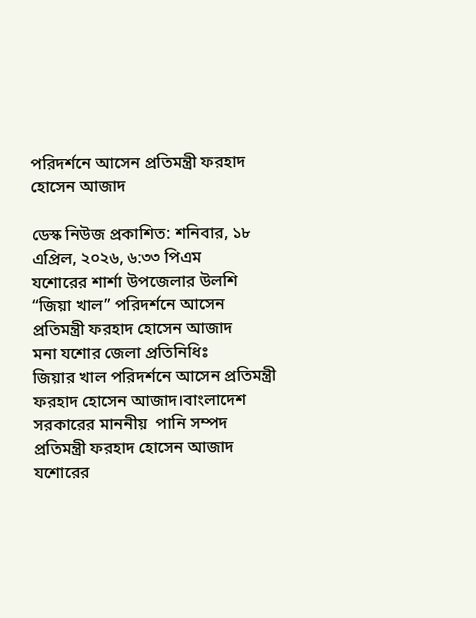পরিদর্শনে আসেন প্রতিমন্ত্রী ফরহাদ হোসেন আজাদ

ডেস্ক নিউজ প্রকাশিত: শনিবার, ১৮ এপ্রিল, ২০২৬, ৬:৩৩ পিএম
যশোরের শার্শা উপজেলার উলশি “জিয়া খাল” পরিদর্শনে আসেন প্রতিমন্ত্রী ফরহাদ হোসেন আজাদ
মনা যশোর জেলা প্রতিনিধিঃ
জিয়ার খাল পরিদর্শনে আসেন প্রতিমন্ত্রী ফরহাদ হোসেন আজাদ।বাংলাদেশ সরকারের মাননীয়  পানি সম্পদ প্রতিমন্ত্রী ফরহাদ হোসেন আজাদ যশোরের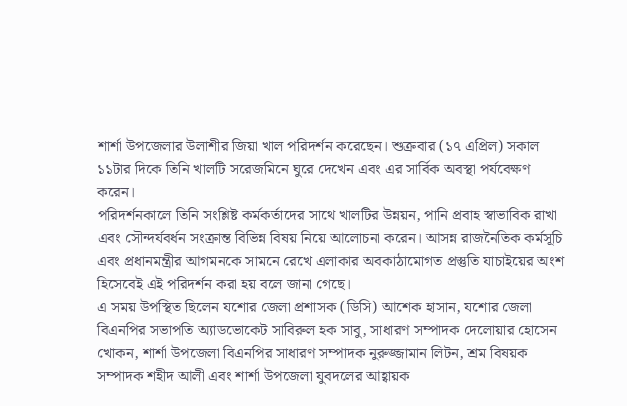শার্শা উপজেলার উলাশীর জিয়া খাল পরিদর্শন করেছেন। শুক্রবার (১৭ এপ্রিল) সকাল ১১টার দিকে তিনি খালটি সরেজমিনে ঘুরে দেখেন এবং এর সার্বিক অবস্থা পর্যবেক্ষণ করেন।
পরিদর্শনকালে তিনি সংশ্লিষ্ট কর্মকর্তাদের সাথে খালটির উন্নয়ন, পানি প্রবাহ স্বাভাবিক রাখা এবং সৌন্দর্যবর্ধন সংক্রান্ত বিভিন্ন বিষয় নিয়ে আলোচনা করেন। আসন্ন রাজনৈতিক কর্মসূচি এবং প্রধানমন্ত্রীর আগমনকে সামনে রেখে এলাকার অবকাঠামোগত প্রস্তুতি যাচাইয়ের অংশ হিসেবেই এই পরিদর্শন করা হয় বলে জানা গেছে।
এ সময় উপস্থিত ছিলেন যশোর জেলা প্রশাসক (ডিসি) আশেক হাসান, যশোর জেলা বিএনপির সভাপতি অ্যাডভোকেট সাবিরুল হক সাবু, সাধারণ সম্পাদক দেলোয়ার হোসেন খোকন, শার্শা উপজেলা বিএনপির সাধারণ সম্পাদক নুরুজ্জামান লিটন, শ্রম বিষয়ক সম্পাদক শহীদ আলী এবং শার্শা উপজেলা যুবদলের আহ্বায়ক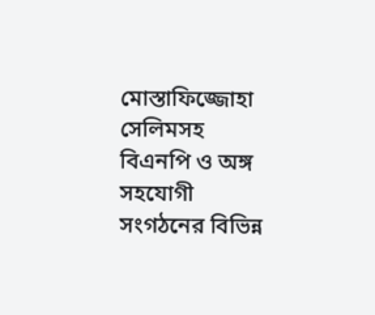মোস্তাফিজ্জোহা সেলিমসহ বিএনপি ও অঙ্গ সহযোগী সংগঠনের বিভিন্ন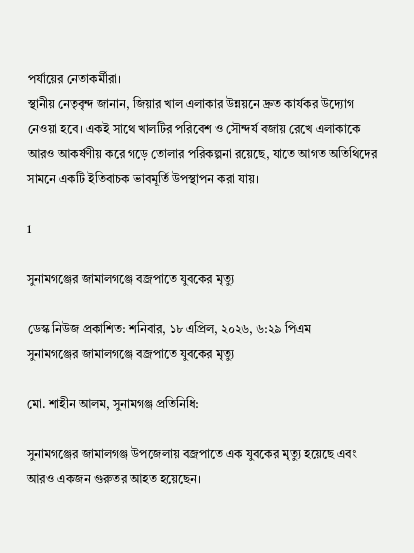পর্যায়ের নেতাকর্মীরা।
স্থানীয় নেতৃবৃন্দ জানান, জিয়ার খাল এলাকার উন্নয়নে দ্রুত কার্যকর উদ্যোগ নেওয়া হবে। একই সাথে খালটির পরিবেশ ও সৌন্দর্য বজায় রেখে এলাকাকে আরও আকর্ষণীয় করে গড়ে তোলার পরিকল্পনা রয়েছে, যাতে আগত অতিথিদের সামনে একটি ইতিবাচক ভাবমূর্তি উপস্থাপন করা যায়।

1

সুনামগঞ্জের জামালগঞ্জে বজ্রপাতে যুবকের মৃত্যু

ডেস্ক নিউজ প্রকাশিত: শনিবার, ১৮ এপ্রিল, ২০২৬, ৬:২৯ পিএম
সুনামগঞ্জের জামালগঞ্জে বজ্রপাতে যুবকের মৃত্যু

মো. শাহীন আলম, সুনামগঞ্জ প্রতিনিধি:

সুনামগঞ্জের জামালগঞ্জ উপজেলায় বজ্রপাতে এক যুবকের মৃত্যু হয়েছে এবং আরও একজন গুরুতর আহত হয়েছেন।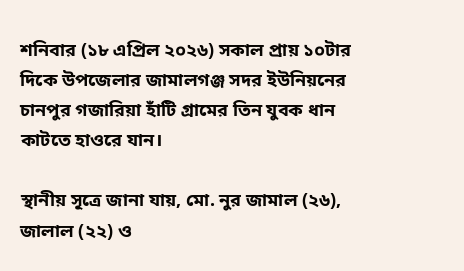শনিবার (১৮ এপ্রিল ২০২৬) সকাল প্রায় ১০টার দিকে উপজেলার জামালগঞ্জ সদর ইউনিয়নের চানপুর গজারিয়া হাঁটি গ্রামের তিন যুবক ধান কাটতে হাওরে যান।

স্থানীয় সূত্রে জানা যায়, মো. নুর জামাল (২৬), জালাল (২২) ও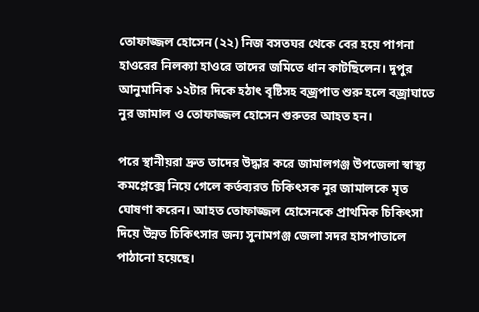তোফাজ্জল হোসেন (২২) নিজ বসতঘর থেকে বের হয়ে পাগনা হাওরের নিলক্যা হাওরে তাদের জমিতে ধান কাটছিলেন। দুপুর আনুমানিক ১২টার দিকে হঠাৎ বৃষ্টিসহ বজ্রপাত শুরু হলে বজ্রাঘাতে নুর জামাল ও তোফাজ্জল হোসেন গুরুতর আহত হন।

পরে স্থানীয়রা দ্রুত তাদের উদ্ধার করে জামালগঞ্জ উপজেলা স্বাস্থ্য কমপ্লেক্সে নিয়ে গেলে কর্তব্যরত চিকিৎসক নুর জামালকে মৃত ঘোষণা করেন। আহত তোফাজ্জল হোসেনকে প্রাথমিক চিকিৎসা দিয়ে উন্নত চিকিৎসার জন্য সুনামগঞ্জ জেলা সদর হাসপাতালে পাঠানো হয়েছে।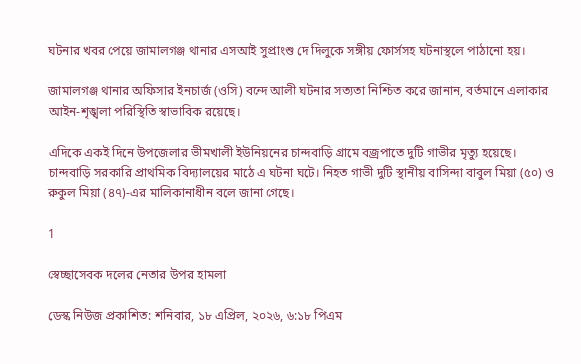ঘটনার খবর পেয়ে জামালগঞ্জ থানার এসআই সুপ্রাংশু দে দিলুকে সঙ্গীয় ফোর্সসহ ঘটনাস্থলে পাঠানো হয়।

জামালগঞ্জ থানার অফিসার ইনচার্জ (ওসি) বন্দে আলী ঘটনার সত্যতা নিশ্চিত করে জানান, বর্তমানে এলাকার আইন-শৃঙ্খলা পরিস্থিতি স্বাভাবিক রয়েছে।

এদিকে একই দিনে উপজেলার ভীমখালী ইউনিয়নের চান্দবাড়ি গ্রামে বজ্রপাতে দুটি গাভীর মৃত্যু হয়েছে। চান্দবাড়ি সরকারি প্রাথমিক বিদ্যালয়ের মাঠে এ ঘটনা ঘটে। নিহত গাভী দুটি স্থানীয় বাসিন্দা বাবুল মিয়া (৫০) ও রুকুল মিয়া (৪৭)-এর মালিকানাধীন বলে জানা গেছে।

1

স্বেচ্ছাসেবক দলের নেতার উপর হামলা

ডেস্ক নিউজ প্রকাশিত: শনিবার, ১৮ এপ্রিল, ২০২৬, ৬:১৮ পিএম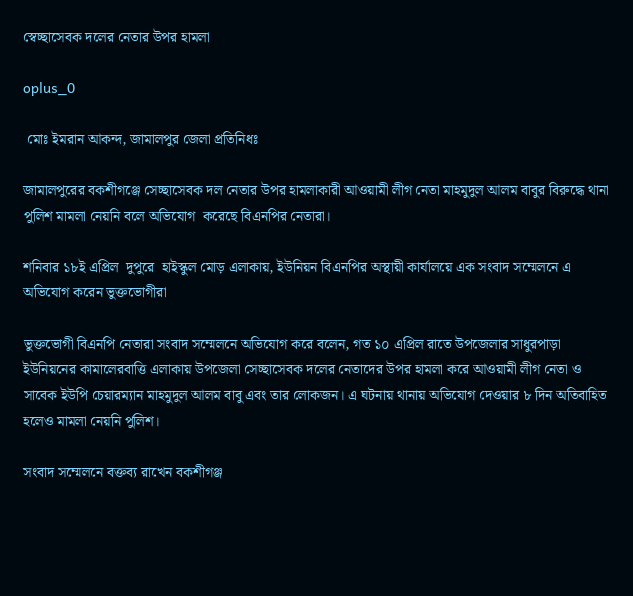স্বেচ্ছাসেবক দলের নেতার উপর হামলা

oplus_0

 মোঃ ইমরান আকন্দ, জামালপুর জেলা প্রতিনিধঃ

জামালপুরের বকশীগঞ্জে সেচ্ছাসেবক দল নেতার উপর হামলাকারী আওয়ামী লীগ নেতা মাহমুদুল আলম বাবুর বিরুদ্ধে থানা পুলিশ মামলা নেয়নি বলে অভিযোগ  করেছে বিএনপির নেতারা।

শনিবার ১৮ই এপ্রিল  দুপুরে  হাইস্কুল মোড় এলাকায়, ইউনিয়ন বিএনপির অস্থায়ী কার্যালয়ে এক সংবাদ সম্মেলনে এ অভিযোগ করেন ভুক্তভোগীরা

ভুক্তভোগী বিএনপি নেতারা সংবাদ সম্মেলনে অভিযোগ করে বলেন, গত ১০ এপ্রিল রাতে উপজেলার সাধুরপাড়া ইউনিয়নের কামালেরবাত্তি এলাকায় উপজেলা সেচ্ছাসেবক দলের নেতাদের উপর হামলা করে আওয়ামী লীগ নেতা ও সাবেক ইউপি চেয়ারম্যান মাহমুদুল আলম বাবু এবং তার লোকজন। এ ঘটনায় থানায় অভিযোগ দেওয়ার ৮ দিন অতিবাহিত হলেও মামলা নেয়নি পুলিশ।

সংবাদ সম্মেলনে বক্তব্য রাখেন বকশীগঞ্জ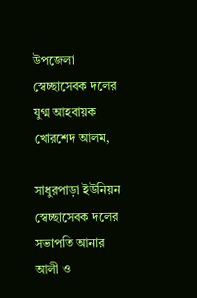উপজেলা স্বেচ্ছাসেবক দলের যুগ্ম আহবায়ক খোরশেদ আলম,

সাধুরপাড়া ইউনিয়ন স্বেচ্ছাসেবক দলের সভাপতি আনার আলী ও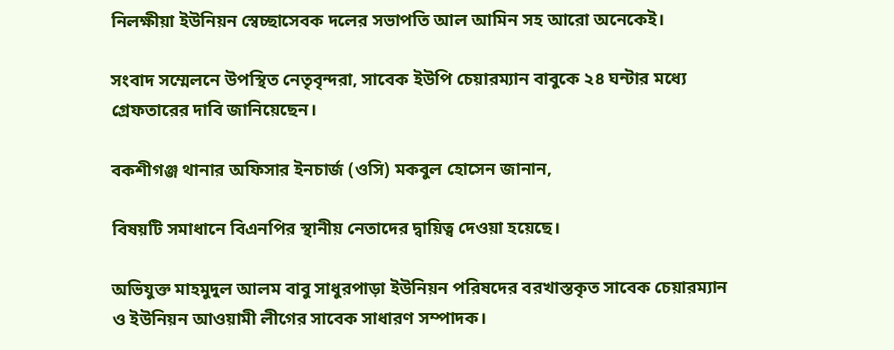নিলক্ষীয়া ইউনিয়ন স্বেচ্ছাসেবক দলের সভাপতি আল আমিন সহ আরো অনেকেই।

সংবাদ সম্মেলনে উপস্থিত নেতৃবৃন্দরা, সাবেক ইউপি চেয়ারম্যান বাবুকে ২৪ ঘন্টার মধ্যে গ্রেফতারের দাবি জানিয়েছেন।

বকশীগঞ্জ থানার অফিসার ইনচার্জ (ওসি) মকবুল হোসেন জানান,

বিষয়টি সমাধানে বিএনপির স্থানীয় নেতাদের দ্বায়িত্ব দেওয়া হয়েছে।

অভিযুক্ত মাহমুদুল আলম বাবু সাধুরপাড়া ইউনিয়ন পরিষদের বরখাস্তকৃত সাবেক চেয়ারম্যান ও ইউনিয়ন আওয়ামী লীগের সাবেক সাধারণ সম্পাদক।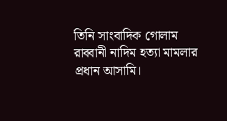তিনি সাংবাদিক গোলাম রাব্বানী নাদিম হত্যা মামলার প্রধান আসামি।